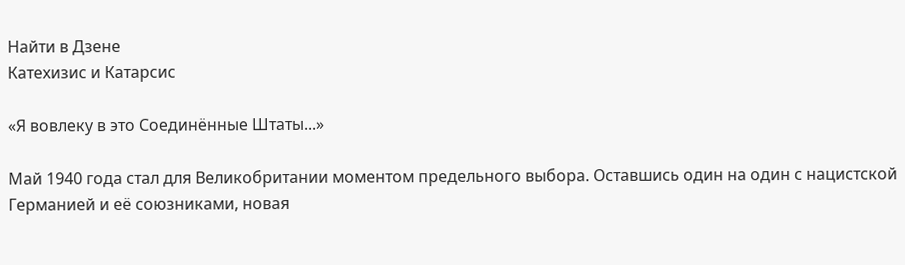Найти в Дзене
Катехизис и Катарсис

«Я вовлеку в это Соединённые Штаты...»

Май 1940 года стал для Великобритании моментом предельного выбора. Оставшись один на один с нацистской Германией и её союзниками, новая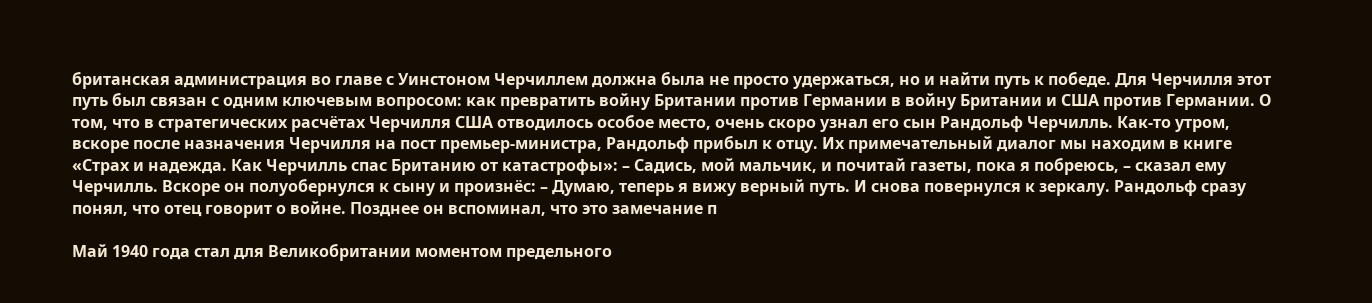британская администрация во главе с Уинстоном Черчиллем должна была не просто удержаться, но и найти путь к победе. Для Черчилля этот путь был связан с одним ключевым вопросом: как превратить войну Британии против Германии в войну Британии и США против Германии. О том, что в стратегических расчётах Черчилля США отводилось особое место, очень скоро узнал его сын Рандольф Черчилль. Как-то утром, вскоре после назначения Черчилля на пост премьер-министра, Рандольф прибыл к отцу. Их примечательный диалог мы находим в книге «Страх и надежда. Как Черчилль спас Британию от катастрофы»: – Садись, мой мальчик, и почитай газеты, пока я побреюсь, – сказал ему Черчилль. Вскоре он полуобернулся к сыну и произнёс: – Думаю, теперь я вижу верный путь. И снова повернулся к зеркалу. Рандольф сразу понял, что отец говорит о войне. Позднее он вспоминал, что это замечание п

Май 1940 года стал для Великобритании моментом предельного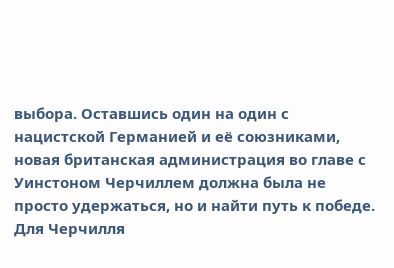выбора. Оставшись один на один с нацистской Германией и её союзниками, новая британская администрация во главе с Уинстоном Черчиллем должна была не просто удержаться, но и найти путь к победе. Для Черчилля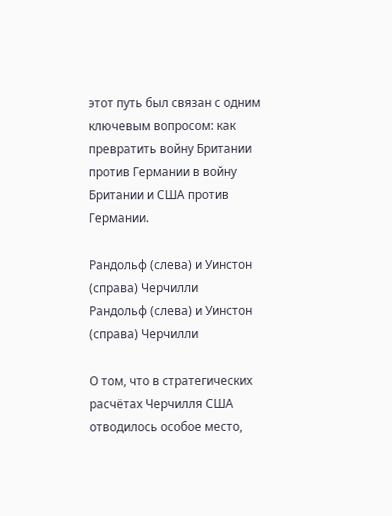этот путь был связан с одним ключевым вопросом: как превратить войну Британии против Германии в войну Британии и США против Германии.

Рандольф (слева) и Уинстон (справа) Черчилли
Рандольф (слева) и Уинстон (справа) Черчилли

О том, что в стратегических расчётах Черчилля США отводилось особое место,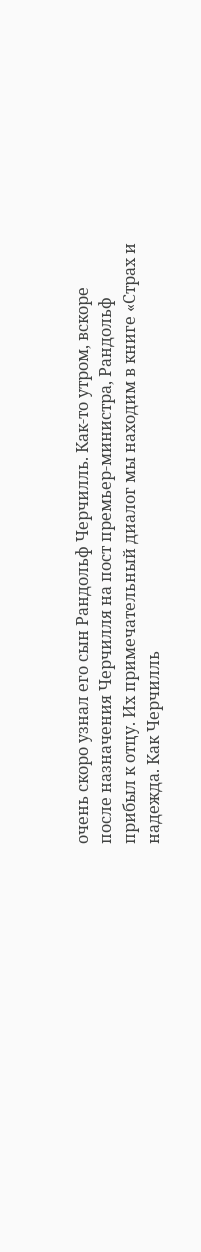очень скоро узнал его сын Рандольф Черчилль. Как-то утром, вскоре после назначения Черчилля на пост премьер-министра, Рандольф прибыл к отцу. Их примечательный диалог мы находим в книге «Страх и надежда. Как Черчилль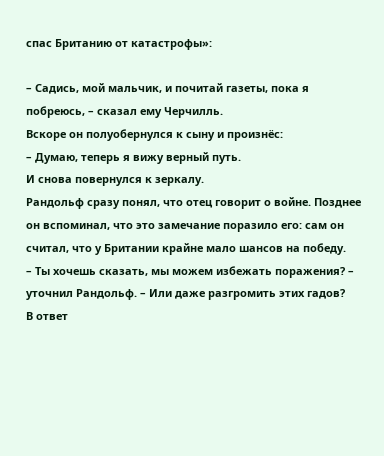спас Британию от катастрофы»:

– Садись, мой мальчик, и почитай газеты, пока я побреюсь, – сказал ему Черчилль.
Вскоре он полуобернулся к сыну и произнёс:
– Думаю, теперь я вижу верный путь.
И снова повернулся к зеркалу.
Рандольф сразу понял, что отец говорит о войне. Позднее он вспоминал, что это замечание поразило его: сам он считал, что у Британии крайне мало шансов на победу.
– Ты хочешь сказать, мы можем избежать поражения? – уточнил Рандольф. – Или даже разгромить этих гадов?
В ответ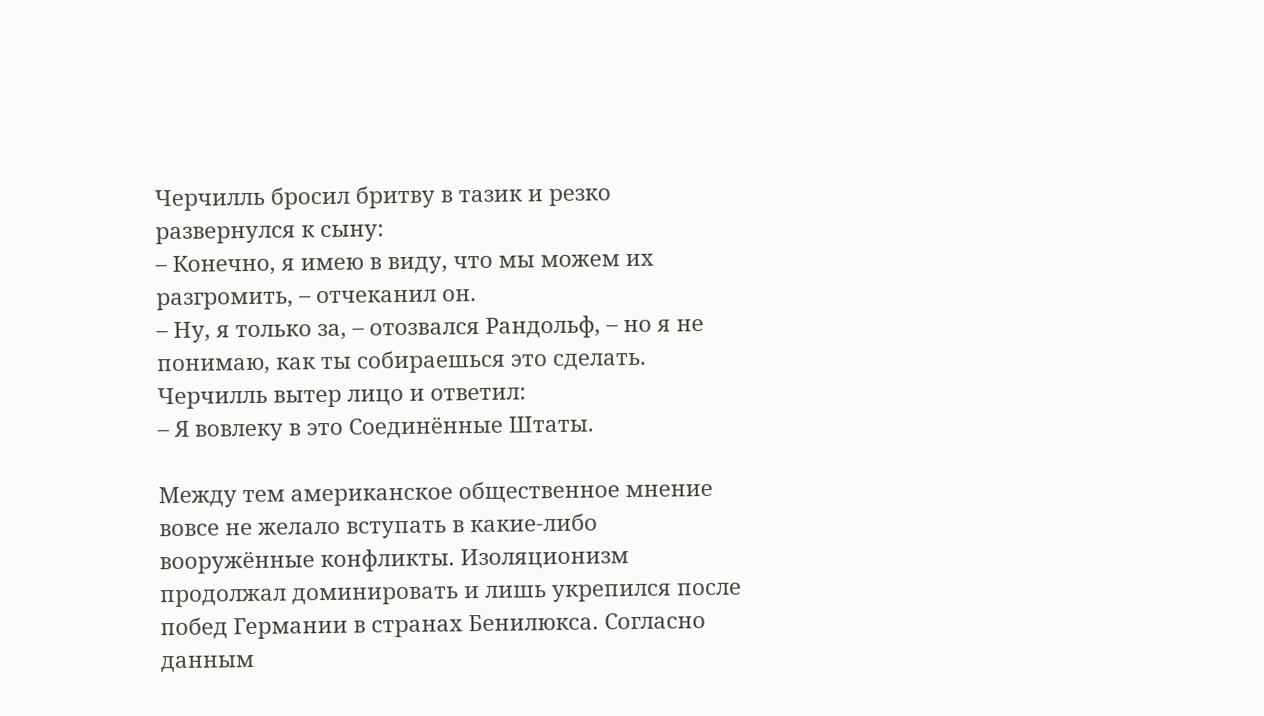Черчилль бросил бритву в тазик и резко развернулся к сыну:
– Конечно, я имею в виду, что мы можем их разгромить, – отчеканил он.
– Ну, я только за, – отозвался Рандольф, – но я не понимаю, как ты собираешься это сделать.
Черчилль вытер лицо и ответил:
– Я вовлеку в это Соединённые Штаты.

Между тем американское общественное мнение вовсе не желало вступать в какие-либо вооружённые конфликты. Изоляционизм продолжал доминировать и лишь укрепился после побед Германии в странах Бенилюкса. Согласно данным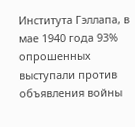Института Гэллапа, в мае 1940 года 93% опрошенных выступали против объявления войны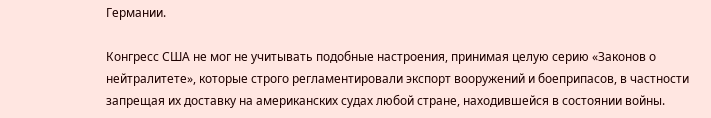Германии.

Конгресс США не мог не учитывать подобные настроения, принимая целую серию «Законов о нейтралитете», которые строго регламентировали экспорт вооружений и боеприпасов, в частности запрещая их доставку на американских судах любой стране, находившейся в состоянии войны.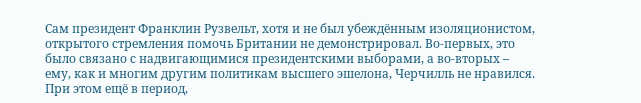Сам президент Франклин Рузвельт, хотя и не был убеждённым изоляционистом, открытого стремления помочь Британии не демонстрировал. Во-первых, это было связано с надвигающимися президентскими выборами, а во-вторых – ему, как и многим другим политикам высшего эшелона, Черчилль не нравился. При этом ещё в период,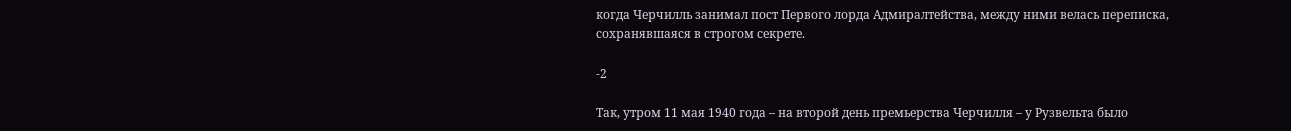когда Черчилль занимал пост Первого лорда Адмиралтейства, между ними велась переписка, сохранявшаяся в строгом секрете.

-2

Так, утром 11 мая 1940 года – на второй день премьерства Черчилля – у Рузвельта было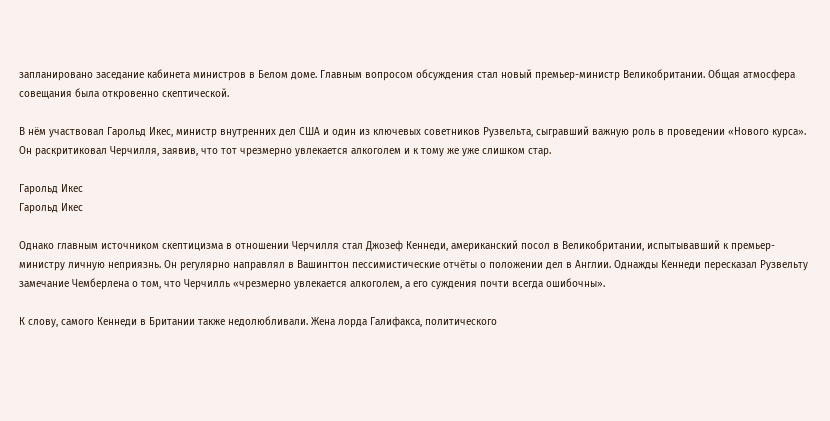запланировано заседание кабинета министров в Белом доме. Главным вопросом обсуждения стал новый премьер-министр Великобритании. Общая атмосфера совещания была откровенно скептической.

В нём участвовал Гарольд Икес, министр внутренних дел США и один из ключевых советников Рузвельта, сыгравший важную роль в проведении «Нового курса». Он раскритиковал Черчилля, заявив, что тот чрезмерно увлекается алкоголем и к тому же уже слишком стар.

Гарольд Икес
Гарольд Икес

Однако главным источником скептицизма в отношении Черчилля стал Джозеф Кеннеди, американский посол в Великобритании, испытывавший к премьер-министру личную неприязнь. Он регулярно направлял в Вашингтон пессимистические отчёты о положении дел в Англии. Однажды Кеннеди пересказал Рузвельту замечание Чемберлена о том, что Черчилль «чрезмерно увлекается алкоголем, а его суждения почти всегда ошибочны».

К слову, самого Кеннеди в Британии также недолюбливали. Жена лорда Галифакса, политического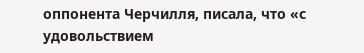оппонента Черчилля, писала, что «с удовольствием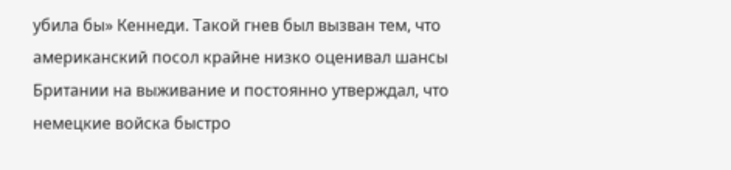убила бы» Кеннеди. Такой гнев был вызван тем, что американский посол крайне низко оценивал шансы Британии на выживание и постоянно утверждал, что немецкие войска быстро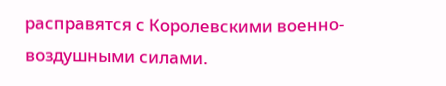расправятся с Королевскими военно-воздушными силами.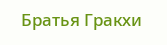Братья Гракхи